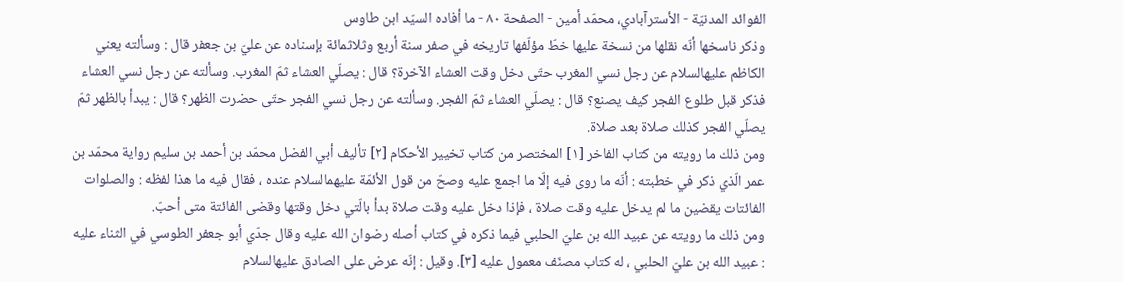الفوائد المدنيّة - الأسترآبادي، محمّد أمين - الصفحة ٨٠ - ما أفاده السيّد ابن طاوس
وذكر ناسخها أنّه نقلها من نسخة عليها خطّ مؤلّفها تاريخه في صفر سنة أربع وثلاثمائة بإسناده عن عليّ بن جعفر قال : وسألته يعني الكاظم عليهالسلام عن رجل نسي المغرب حتّى دخل وقت العشاء الآخرة؟ قال : يصلّي العشاء ثمّ المغرب. وسألته عن رجل نسي العشاء فذكر قبل طلوع الفجر كيف يصنع؟ قال : يصلّي العشاء ثمّ الفجر. وسألته عن رجل نسي الفجر حتّى حضرت الظهر؟ قال : يبدأ بالظهر ثمّ يصلّي الفجر كذلك صلاة بعد صلاة.
ومن ذلك ما رويته من كتاب الفاخر [١] المختصر من كتاب تخيير الأحكام [٢] تأليف أبي الفضل محمّد بن أحمد بن سليم رواية محمّد بن عمر الّذي ذكر في خطبته : أنّه ما روى فيه إلّا ما اجمع عليه وصحّ من قول الأئمّة عليهمالسلام عنده ، فقال فيه ما هذا لفظه : والصلوات الفائتات يقضين ما لم يدخل عليه وقت صلاة ، فإذا دخل عليه وقت صلاة بدأ بالّتي دخل وقتها وقضى الفائتة متى أحبّ.
ومن ذلك ما رويته عن عبيد الله بن عليّ الحلبي فيما ذكره في كتاب أصله رضوان الله عليه وقال جدّي أبو جعفر الطوسي في الثناء عليه : عبيد الله بن عليّ الحلبي ، له كتاب مصنّف معمول عليه [٣]. وقيل : إنّه عرض على الصادق عليهالسلام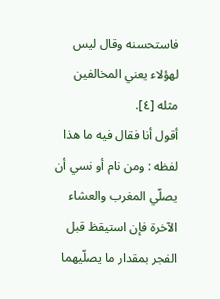فاستحسنه وقال ليس لهؤلاء يعني المخالفين مثله [٤].
أقول أنا فقال فيه ما هذا لفظه : ومن نام أو نسي أن يصلّي المغرب والعشاء الآخرة فإن استيقظ قبل الفجر بمقدار ما يصلّيهما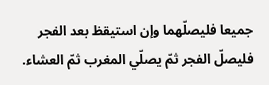جميعا فليصلّهما وإن استيقظ بعد الفجر فليصلّ الفجر ثمّ يصلّي المغرب ثمّ العشاء.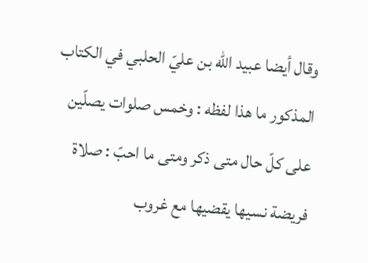وقال أيضا عبيد الله بن عليّ الحلبي في الكتاب المذكور ما هذا لفظه : وخمس صلوات يصلّين على كلّ حال متى ذكر ومتى ما احبّ : صلاة فريضة نسيها يقضيها مع غروب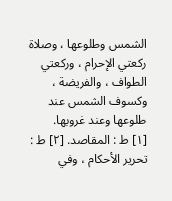الشمس وطلوعها ، وصلاة ركعتي الإحرام ، وركعتي الطواف ، والفريضة ، وكسوف الشمس عند طلوعها وعند غروبها.
[١] ط : المقاصد. [٢] ط : تحرير الأحكام ، وفي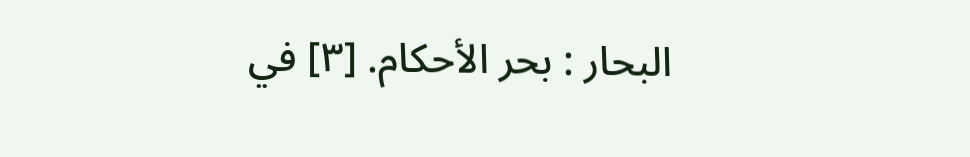البحار : بحر الأحكام. [٣] في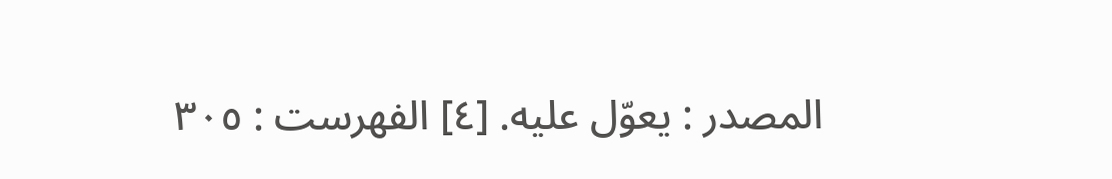المصدر : يعوّل عليه. [٤] الفهرست : ٣٠٥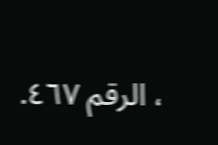، الرقم ٤٦٧.